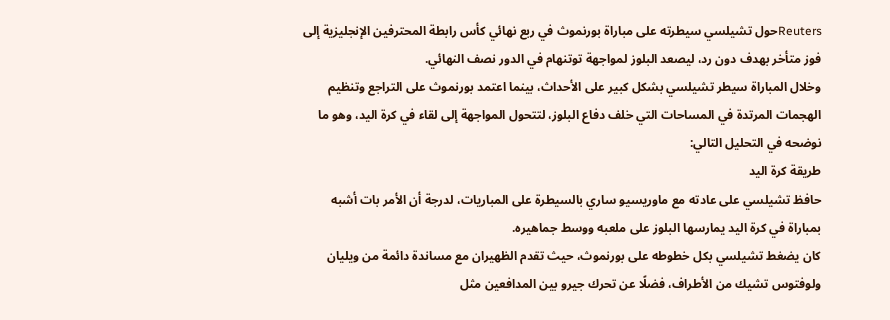Reutersحول تشيلسي سيطرته على مباراة بورنموث في ربع نهائي كأس رابطة المحترفين الإنجليزية إلى فوز متأخر بهدف دون رد، ليصعد البلوز لمواجهة توتنهام في الدور نصف النهائي.
وخلال المباراة سيطر تشيلسي بشكل كبير على الأحداث، بينما اعتمد بورنموث على التراجع وتنظيم الهجمات المرتدة في المساحات التي خلف دفاع البلوز، لتتحول المواجهة إلى لقاء في كرة اليد، وهو ما نوضحه في التحليل التالي:
طريقة كرة اليد
حافظ تشيلسي على عادته مع ماوريسيو ساري بالسيطرة على المباريات، لدرجة أن الأمر بات أشبه بمباراة في كرة اليد يمارسها البلوز على ملعبه ووسط جماهيره.
كان يضغط تشيلسي بكل خطوطه على بورنموث، حيث تقدم الظهيران مع مساندة دائمة من ويليان ولوفتوس تشيك من الأطراف، فضلًا عن تحرك جيرو بين المدافعين مثل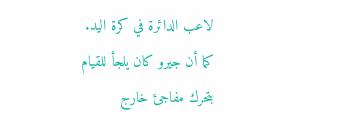لاعب الدائرة في كرة اليد.
كما أن جيرو كان يلجأ للقيام بتحرك مفاجئ خارج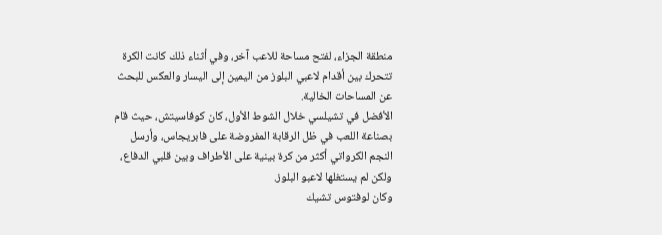منطقة الجزاء، لفتح مساحة للاعب آخر، وفي أثناء ذلك كانت الكرة تتحرك بين أقدام لاعبي البلوز من اليمين إلى اليسار والعكس للبحث عن المساحات الخالية.
الأفضل في تشيلسي خلال الشوط الأول، كان كوفاسيتش، حيث قام بصناعة اللعب في ظل الرقابة المفروضة على فابريجاس، وأرسل النجم الكرواتي أكثر من كرة بينية على الأطراف وبين قلبي الدفاع، ولكن لم يستغلها لاعبو البلوز.
وكان لوفتوس تشيك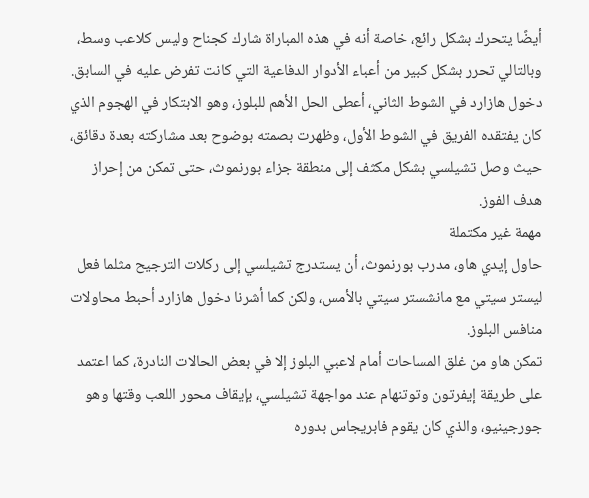أيضًا يتحرك بشكل رائع، خاصة أنه في هذه المباراة شارك كجناح وليس كلاعب وسط، وبالتالي تحرر بشكل كبير من أعباء الأدوار الدفاعية التي كانت تفرض عليه في السابق.
دخول هازارد في الشوط الثاني، أعطى الحل الأهم للبلوز، وهو الابتكار في الهجوم الذي كان يفتقده الفريق في الشوط الأول، وظهرت بصمته بوضوح بعد مشاركته بعدة دقائق، حيث وصل تشيلسي بشكل مكثف إلى منطقة جزاء بورنموث، حتى تمكن من إحراز هدف الفوز.
مهمة غير مكتملة
حاول إيدي هاو، مدرب بورنموث، أن يستدرج تشيلسي إلى ركلات الترجيح مثلما فعل ليستر سيتي مع مانشستر سيتي بالأمس، ولكن كما أشرنا دخول هازارد أحبط محاولات منافس البلوز.
تمكن هاو من غلق المساحات أمام لاعبي البلوز إلا في بعض الحالات النادرة، كما اعتمد على طريقة إيفرتون وتوتنهام عند مواجهة تشيلسي، بإيقاف محور اللعب وقتها وهو جورجينيو، والذي كان يقوم فابريجاس بدوره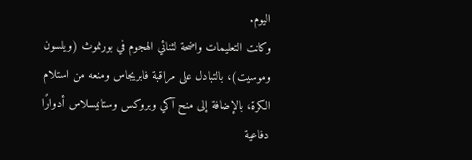اليوم.
وكانت التعليمات واضحة لثنائي الهجوم في بورنموث (ويلسون وموسيت)، بالتبادل على مراقبة فابريجاس ومنعه من استلام الكرة، بالإضافة إلى منح آكي وبروكس وستانيسلاس أدوارًا دفاعية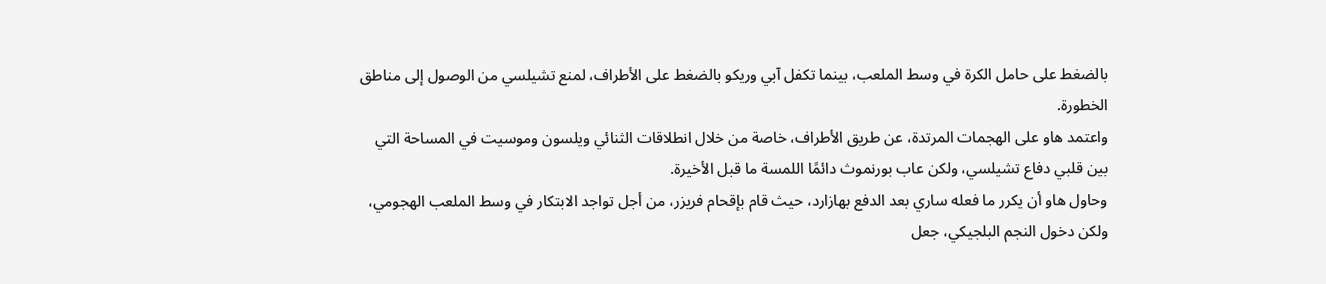بالضغط على حامل الكرة في وسط الملعب، بينما تكفل آبي وريكو بالضغط على الأطراف، لمنع تشيلسي من الوصول إلى مناطق الخطورة.
واعتمد هاو على الهجمات المرتدة، عن طريق الأطراف، خاصة من خلال انطلاقات الثنائي ويلسون وموسيت في المساحة التي بين قلبي دفاع تشيلسي، ولكن عاب بورنموث دائمًا اللمسة ما قبل الأخيرة.
وحاول هاو أن يكرر ما فعله ساري بعد الدفع بهازارد، حيث قام بإقحام فريزر، من أجل تواجد الابتكار في وسط الملعب الهجومي، ولكن دخول النجم البلجيكي، جعل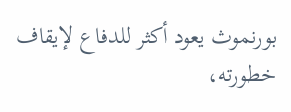بورنموث يعود أكثر للدفاع لإيقاف خطورته،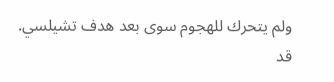ولم يتحرك للهجوم سوى بعد هدف تشيلسي.
قد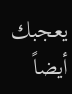يعجبك أيضاً